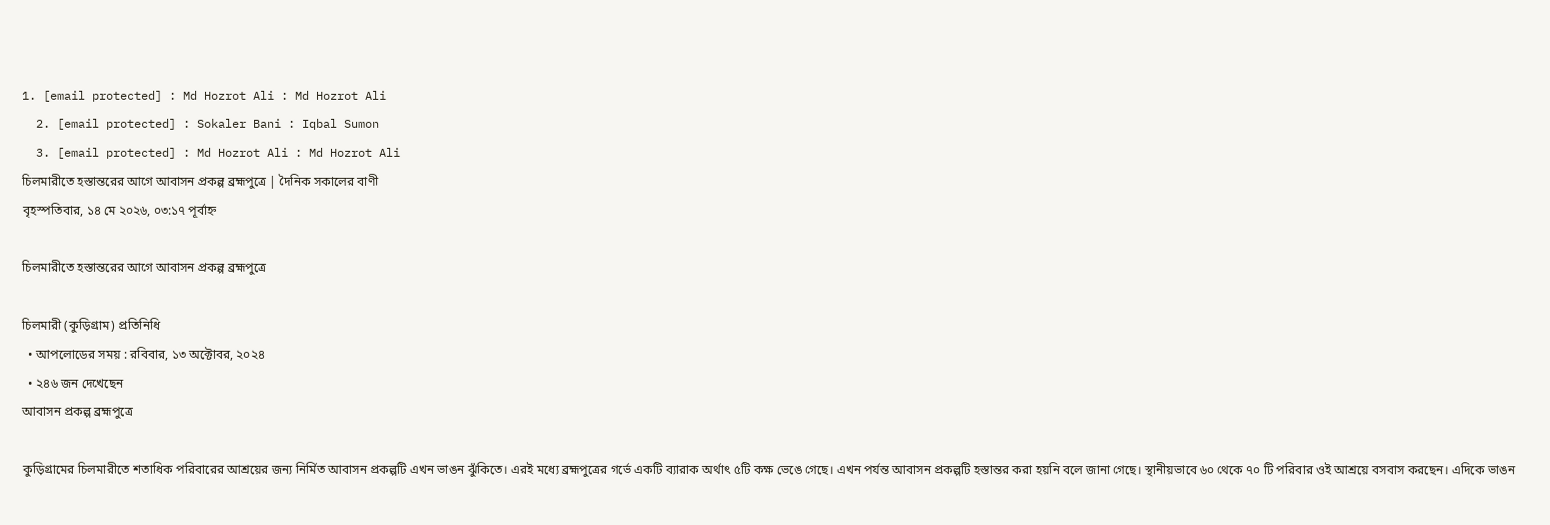1. [email protected] : Md Hozrot Ali : Md Hozrot Ali
  2. [email protected] : Sokaler Bani : Iqbal Sumon
  3. [email protected] : Md Hozrot Ali : Md Hozrot Ali
চিলমারীতে হস্তান্তরের আগে আবাসন প্রকল্প ব্রহ্মপুত্রে | দৈনিক সকালের বাণী
বৃহস্পতিবার, ১৪ মে ২০২৬, ০৩:১৭ পূর্বাহ্ন

চিলমারীতে হস্তান্তরের আগে আবাসন প্রকল্প ব্রহ্মপুত্রে

চিলমারী (কুড়িগ্রাম) প্রতিনিধি
  • আপলোডের সময় : রবিবার, ১৩ অক্টোবর, ২০২৪
  • ২৪৬ জন দেখেছেন
আবাসন প্রকল্প ব্রহ্মপুত্রে

কুড়িগ্রামের চিলমারীতে শতাধিক পরিবারের আশ্রয়ের জন্য নির্মিত আবাসন প্রকল্পটি এখন ভাঙন ঝুঁকিতে। এরই মধ্যে ব্রহ্মপুত্রের গর্ভে একটি ব্যারাক অর্থাৎ ৫টি কক্ষ ভেঙে গেছে। এখন পর্যন্ত আবাসন প্রকল্পটি হস্তান্তর করা হয়নি বলে জানা গেছে। স্থানীয়ভাবে ৬০ থেকে ৭০ টি পরিবার ওই আশ্রয়ে বসবাস করছেন। এদিকে ভাঙন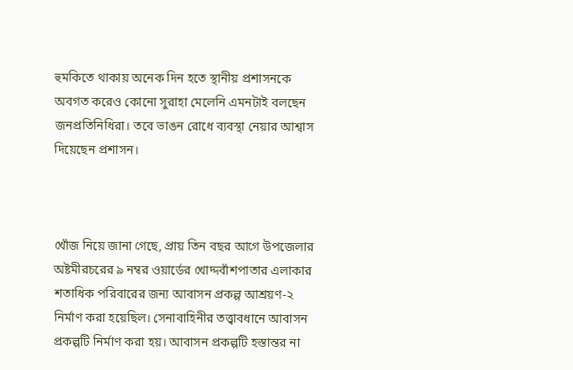হুমকিতে থাকায় অনেক দিন হতে স্থানীয় প্রশাসনকে অবগত করেও কোনো সুরাহা মেলেনি এমনটাই বলছেন জনপ্রতিনিধিরা। তবে ভাঙন রোধে ব্যবস্থা নেয়ার আশ্বাস দিয়েছেন প্রশাসন।



খোঁজ নিয়ে জানা গেছে, প্রায় তিন বছর আগে উপজেলার অষ্টমীরচরের ৯ নম্বর ওয়ার্ডের খোদ্দবাঁশপাতার এলাকার শতাধিক পরিবারের জন্য আবাসন প্রকল্প আশ্রয়ণ-২ নির্মাণ করা হয়েছিল। সেনাবাহিনীর তত্ত্বাবধানে আবাসন প্রকল্পটি নির্মাণ করা হয়। আবাসন প্রকল্পটি হস্তান্তর না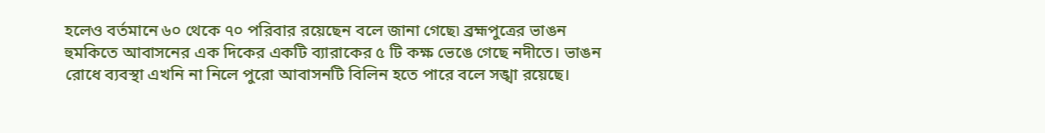হলেও বর্তমানে ৬০ থেকে ৭০ পরিবার রয়েছেন বলে জানা গেছে৷ ব্রহ্মপুত্রের ভাঙন হুমকিতে আবাসনের এক দিকের একটি ব্যারাকের ৫ টি কক্ষ ভেঙে গেছে নদীতে। ভাঙন রোধে ব্যবস্থা এখনি না নিলে পুরো আবাসনটি বিলিন হতে পারে বলে সঙ্খা রয়েছে।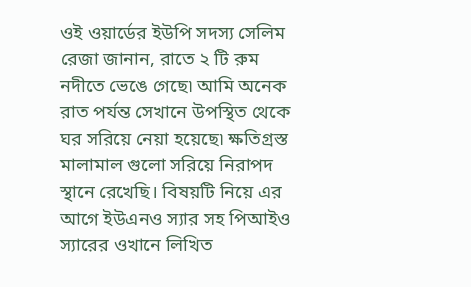ওই ওয়ার্ডের ইউপি সদস্য সেলিম রেজা জানান, রাতে ২ টি রুম নদীতে ভেঙে গেছে৷ আমি অনেক রাত পর্যন্ত সেখানে উপস্থিত থেকে ঘর সরিয়ে নেয়া হয়েছে৷ ক্ষতিগ্রস্ত মালামাল গুলো সরিয়ে নিরাপদ স্থানে রেখেছি। বিষয়টি নিয়ে এর আগে ইউএনও স্যার সহ পিআইও স্যারের ওখানে লিখিত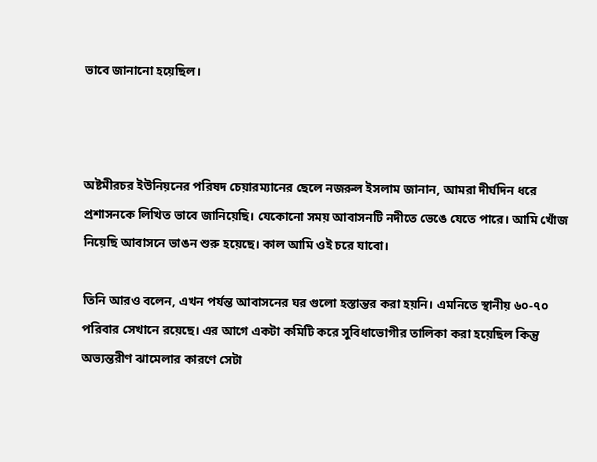ভাবে জানানো হয়েছিল।



অষ্টমীরচর ইউনিয়নের পরিষদ চেয়ারম্যানের ছেলে নজরুল ইসলাম জানান, আমরা দীর্ঘদিন ধরে প্রশাসনকে লিখিত ভাবে জানিয়েছি। যেকোনো সময় আবাসনটি নদীতে ভেঙে যেতে পারে। আমি খোঁজ নিয়েছি আবাসনে ভাঙন শুরু হয়েছে। কাল আমি ওই চরে যাবো।

তিনি আরও বলেন, এখন পর্যন্ত আবাসনের ঘর গুলো হস্তান্তর করা হয়নি। এমনিতে স্থানীয় ৬০-৭০ পরিবার সেখানে রয়েছে। এর আগে একটা কমিটি করে সুবিধাভোগীর তালিকা করা হয়েছিল কিন্তু অভ্যন্তরীণ ঝামেলার কারণে সেটা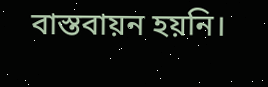বাস্তবায়ন হয়নি।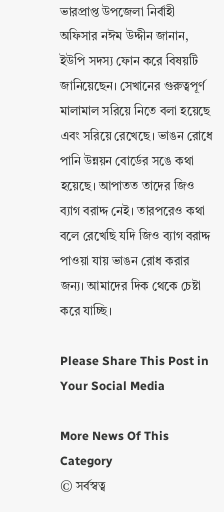ভারপ্রাপ্ত উপজেলা নির্বাহী অফিসার নঈম উদ্দীন জানান, ইউপি সদস্য ফোন করে বিষয়টি জানিয়েছেন। সেখানের গুরুত্বপূর্ণ মালামাল সরিয়ে নিতে বলা হয়েছে এবং সরিয়ে রেখেছে। ভাঙন রোধে পানি উন্নয়ন বোর্ডের সঙে কথা হয়েছে। আপাতত তাদের জিও ব্যাগ বরাদ্দ নেই। তারপরেও কথা বলে রেখেছি যদি জিও ব্যাগ বরাদ্দ পাওয়া যায় ভাঙন রোধ করার জন্য। আমাদের দিক থেকে চেষ্টা করে যাচ্ছি।

Please Share This Post in Your Social Media

More News Of This Category
© সর্বস্বত্ব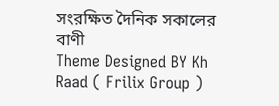সংরক্ষিত দৈনিক সকালের বাণী
Theme Designed BY Kh Raad ( Frilix Group )